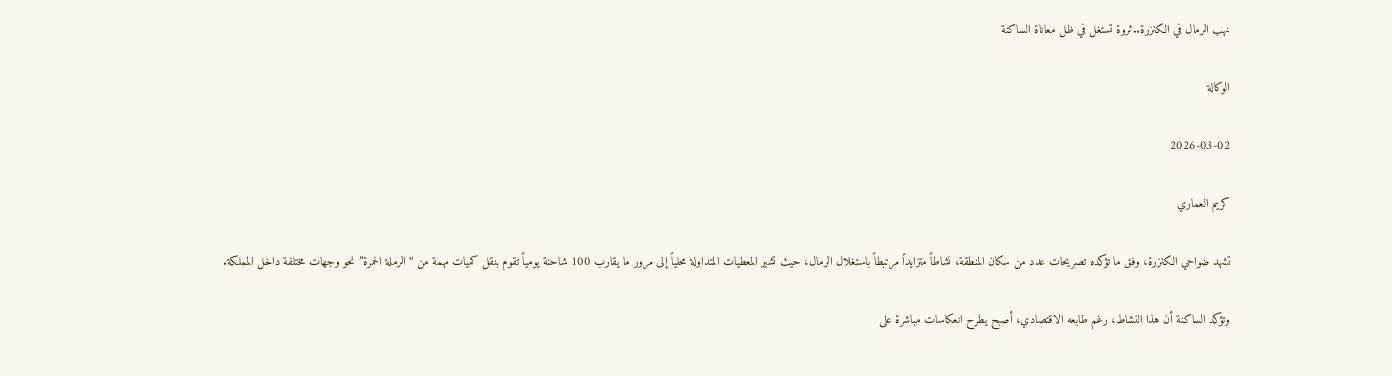نهب الرمال في الكنزرة..ثروة تستغل في ظل معاناة الساكنة

الوكالة

2026-03-02

كريم العماري

تشهد ضواحي الكنزرة، وفق ما تؤكده تصريحات عدد من سكان المنطقة، نشاطاً متزايداً مرتبطاً باستغلال الرمال، حيث تشير المعطيات المتداولة محلياً إلى مرور ما يقارب 100 شاحنة يومياً تقوم بنقل كميات مهمة من “الرملة الحمرة” نحو وجهات مختلفة داخل المملكة.

وتؤكد الساكنة أن هذا النشاط، رغم طابعه الاقتصادي، أصبح يطرح انعكاسات مباشرة على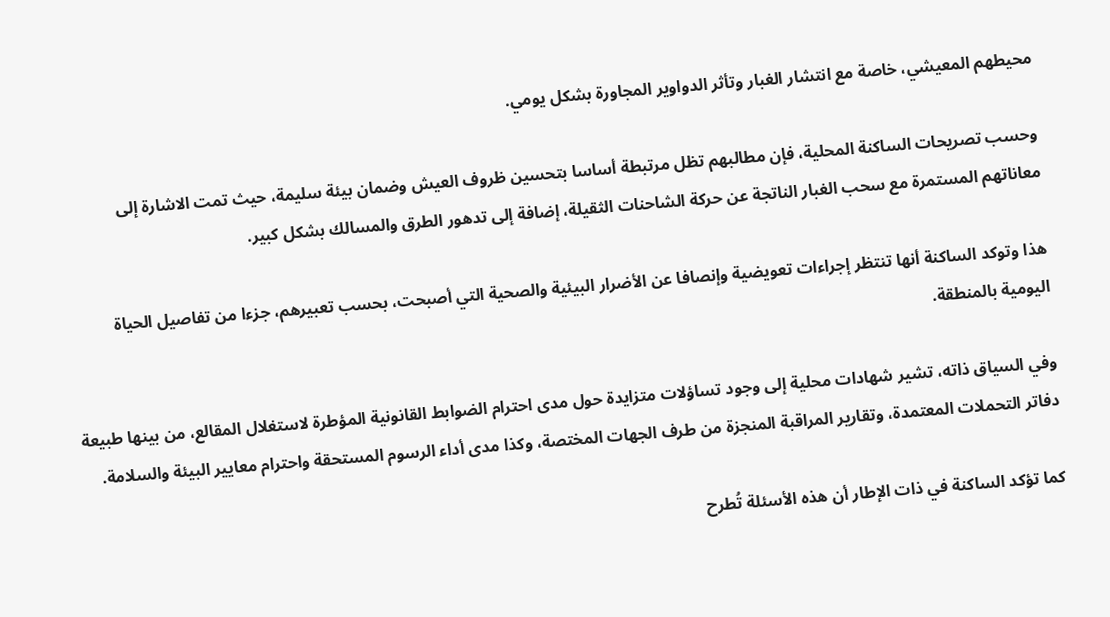محيطهم المعيشي، خاصة مع انتشار الغبار وتأثر الدواوير المجاورة بشكل يومي.

وحسب تصريحات الساكنة المحلية، فإن مطالبهم تظل مرتبطة أساسا بتحسين ظروف العيش وضمان بيئة سليمة، حيث تمت الاشارة إلى معاناتهم المستمرة مع سحب الغبار الناتجة عن حركة الشاحنات الثقيلة، إضافة إلى تدهور الطرق والمسالك بشكل كبير.

هذا وتوكد الساكنة أنها تنتظر إجراءات تعويضية وإنصافا عن الأضرار البيئية والصحية التي أصبحت، بحسب تعبيرهم، جزءا من تفاصيل الحياة اليومية بالمنطقة.

وفي السياق ذاته، تشير شهادات محلية إلى وجود تساؤلات متزايدة حول مدى احترام الضوابط القانونية المؤطرة لاستغلال المقالع، من بينها طبيعة دفاتر التحملات المعتمدة، وتقارير المراقبة المنجزة من طرف الجهات المختصة، وكذا مدى أداء الرسوم المستحقة واحترام معايير البيئة والسلامة.

كما تؤكد الساكنة في ذات الإطار أن هذه الأسئلة تُطرح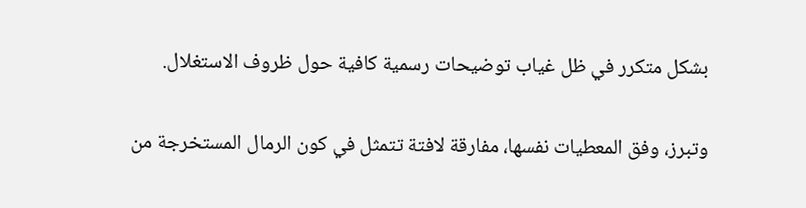بشكل متكرر في ظل غياب توضيحات رسمية كافية حول ظروف الاستغلال.

وتبرز، وفق المعطيات نفسها، مفارقة لافتة تتمثل في كون الرمال المستخرجة من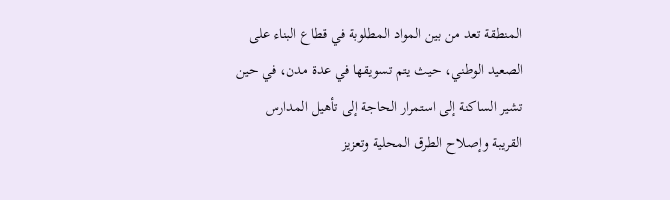المنطقة تعد من بين المواد المطلوبة في قطاع البناء على الصعيد الوطني، حيث يتم تسويقها في عدة مدن، في حين تشير الساكنة إلى استمرار الحاجة إلى تأهيل المدارس القريبة وإصلاح الطرق المحلية وتعزيز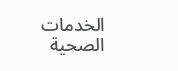الخدمات الصحية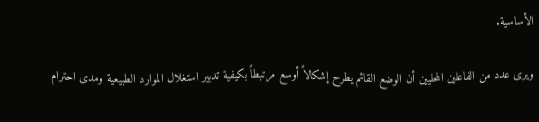الأساسية.

ويرى عدد من الفاعلين المحليين أن الوضع القائم يطرح إشكالاً أوسع مرتبطاً بكيفية تدبير استغلال الموارد الطبيعية ومدى احترام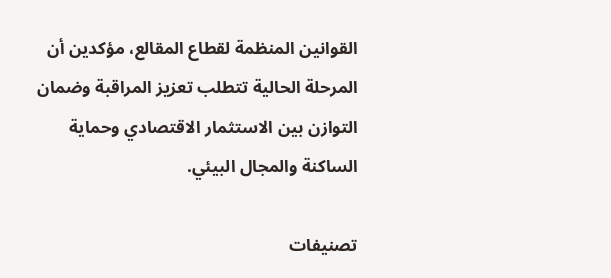القوانين المنظمة لقطاع المقالع، مؤكدين أن المرحلة الحالية تتطلب تعزيز المراقبة وضمان التوازن بين الاستثمار الاقتصادي وحماية الساكنة والمجال البيئي.

تصنيفات